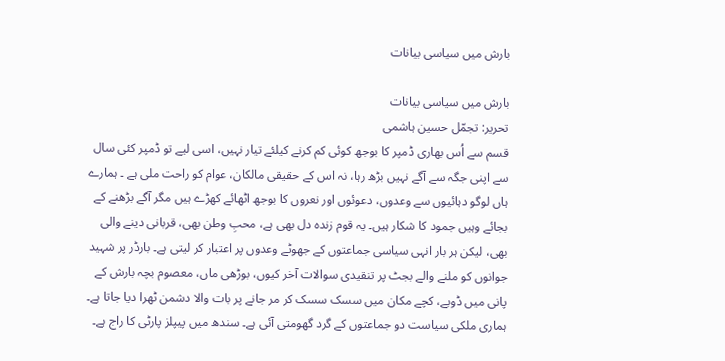بارش میں سیاسی بیانات

بارش میں سیاسی بیانات
تحریر: تجمّل حسین ہاشمی
قسم سے اُس بھاری ڈمپر کا بوجھ کوئی کم کرنے کیلئے تیار نہیں، اسی لیے تو ڈمپر کئی سال سے اپنی جگہ سے آگے نہیں بڑھ رہا، نہ اس کے حقیقی مالکان، عوام کو راحت ملی ہے ۔ ہمارے ہاں لوگو دہائیوں سے وعدوں، دعوئوں اور نعروں کا بوجھ اٹھائے کھڑے ہیں مگر آگے بڑھنے کے بجائے وہیں جمود کا شکار ہیں۔ یہ قوم زندہ دل بھی ہے، محبِ وطن بھی، قربانی دینے والی بھی، لیکن ہر بار انہی سیاسی جماعتوں کے جھوٹے وعدوں پر اعتبار کر لیتی ہے۔ بارڈر پر شہید جوانوں کو ملنے والے بجٹ پر تنقیدی سوالات آخر کیوں، بوڑھی ماں، معصوم بچہ بارش کے پانی میں ڈوبے، کچے مکان میں سسک سسک کر مر جانے پر بات والا دشمن ٹھرا دیا جاتا ہے۔ ہماری ملکی سیاست دو جماعتوں کے گرد گھومتی آئی ہے۔ سندھ میں پیپلز پارٹی کا راج ہے۔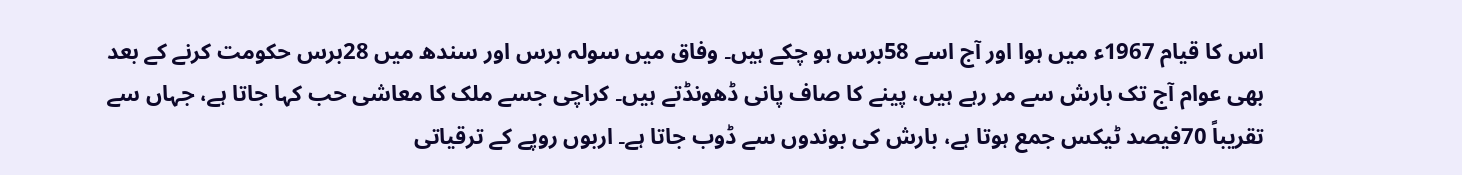اس کا قیام 1967ء میں ہوا اور آج اسے 58برس ہو چکے ہیں۔ وفاق میں سولہ برس اور سندھ میں 28برس حکومت کرنے کے بعد بھی عوام آج تک بارش سے مر رہے ہیں، پینے کا صاف پانی ڈھونڈتے ہیں۔ کراچی جسے ملک کا معاشی حب کہا جاتا ہے، جہاں سے تقریباً 70فیصد ٹیکس جمع ہوتا ہے، بارش کی بوندوں سے ڈوب جاتا ہے۔ اربوں روپے کے ترقیاتی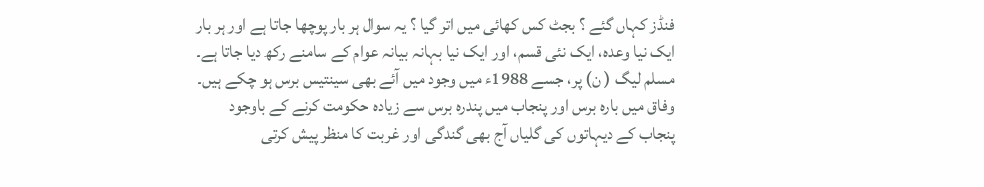فنڈز کہاں گئے ؟ بجٹ کس کھائی میں اتر گیا ؟ یہ سوال ہر بار پوچھا جاتا ہے اور ہر بار ایک نیا وعدہ، ایک نئی قسم، اور ایک نیا بہانہ بیانہ عوام کے سامنے رکھ دیا جاتا ہے۔ مسلم لیگ ( ن) پر، جسے 1988ء میں وجود میں آئے بھی سینتیس برس ہو چکے ہیں۔ وفاق میں بارہ برس اور پنجاب میں پندرہ برس سے زیادہ حکومت کرنے کے باوجود پنجاب کے دیہاتوں کی گلیاں آج بھی گندگی اور غربت کا منظر پیش کرتی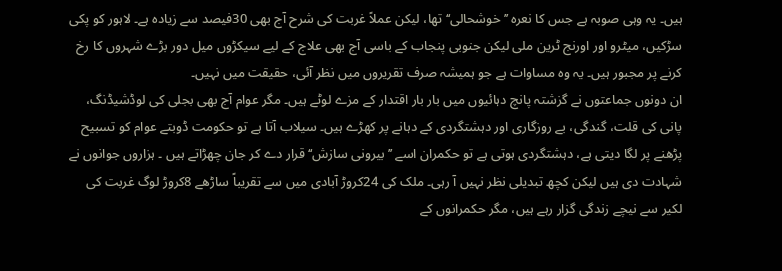ہیں۔ یہ وہی صوبہ ہے جس کا نعرہ ’’ خوشحالی‘‘ تھا، لیکن عملاً غربت کی شرح آج بھی 30فیصد سے زیادہ ہے۔ لاہور کو پکی سڑکیں، میٹرو اور اورنج ٹرین ملی لیکن جنوبی پنجاب کے باسی آج بھی علاج کے لیے سیکڑوں میل دور بڑے شہروں کا رخ کرنے پر مجبور ہیں۔ یہ وہ مساوات ہے جو ہمیشہ صرف تقریروں میں نظر آئی، حقیقت میں نہیں۔
ان دونوں جماعتوں نے گزشتہ پانچ دہائیوں میں بار بار اقتدار کے مزے لوٹے ہیں۔ مگر عوام آج بھی بجلی کی لوڈشیڈنگ، پانی کی قلت، گندگی، بے روزگاری اور دہشتگردی کے دہانے پر کھڑے ہیں۔ سیلاب آتا ہے تو حکومت ڈوبتے عوام کو تسبیح پڑھنے پر لگا دیتی ہے، دہشتگردی ہوتی ہے تو حکمران اسے ’’ بیرونی سازش‘‘ قرار دے کر جان چھڑاتے ہیں ۔ ہزاروں جوانوں نے شہادت دی ہیں لیکن کچھ تبدیلی نظر نہیں آ رہی۔ ملک کی 24کروڑ آبادی میں سے تقریباً ساڑھے 8کروڑ لوگ غربت کی لکیر سے نیچے زندگی گزار رہے ہیں، مگر حکمرانوں کے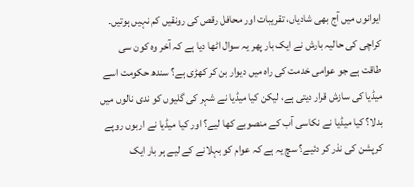ایوانوں میں آج بھی شادیاں، تقریبات اور محافل رقص کی رونقیں کم نہیں ہوتیں۔
کراچی کی حالیہ بارش نے ایک بار پھر یہ سوال اٹھا دیا ہے کہ آخر وہ کون سی طاقت ہے جو عوامی خدمت کی راہ میں دیوار بن کر کھڑی ہے؟ سندھ حکومت اسے میڈیا کی سازش قرار دیتی ہے، لیکن کیا میڈیا نے شہر کی گلیوں کو ندی نالوں میں بدلا؟ کیا میڈیا نے نکاسی آب کے منصوبے کھا لیے؟ اور کیا میڈیا نے اربوں روپے کرپشن کی نذر کر دئیے؟ سچ یہ ہے کہ عوام کو بہلانے کے لیے ہر بار ایک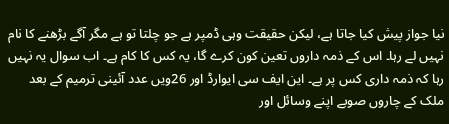نیا جواز پیش کیا جاتا ہے، لیکن حقیقت وہی ڈمپر ہے جو چلتا تو ہے مگر آگے بڑھنے کا نام نہیں لے رہا۔ اس کے ذمہ داروں تعین کون کرے گا، یہ کس کا کام ہے۔ اب سوال یہ نہیں رہا کہ ذمہ داری کس پر ہے۔ این ایف سی ایوارڈ اور 26ویں عدد آئینی ترمیم کے بعد ملک کے چاروں صوبے اپنے وسائل اور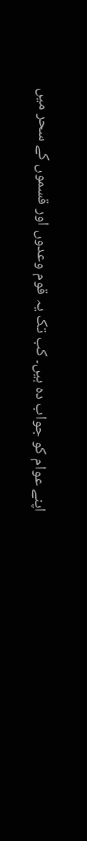اپنے عوام کو جواب دہ ہیں۔ کب تک یہ قوم وعدوں اور قسموں کے سحر میں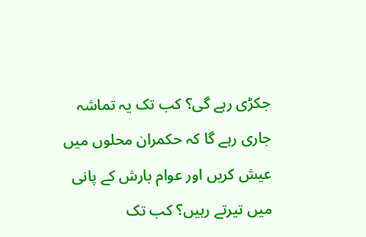جکڑی رہے گی؟ کب تک یہ تماشہ جاری رہے گا کہ حکمران محلوں میں عیش کریں اور عوام بارش کے پانی میں تیرتے رہیں؟ کب تک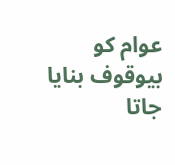عوام کو بیوقوف بنایا جاتا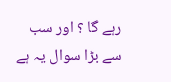رہے گا ؟ اور سب سے بڑا سوال یہ ہے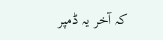کہ آخر یہ ڈمپر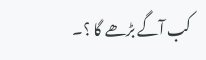کب آگے بڑھے گا ؟۔